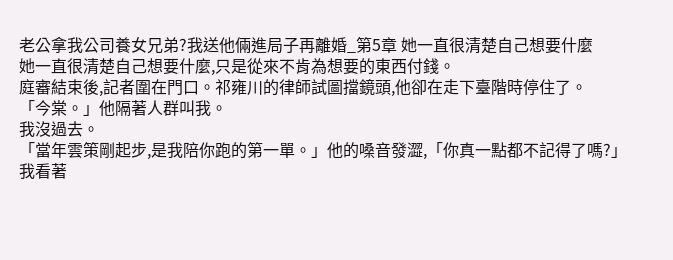老公拿我公司養女兄弟?我送他倆進局子再離婚_第5章 她一直很清楚自己想要什麼
她一直很清楚自己想要什麼,只是從來不肯為想要的東西付錢。
庭審結束後,記者圍在門口。祁雍川的律師試圖擋鏡頭,他卻在走下臺階時停住了。
「今棠。」他隔著人群叫我。
我沒過去。
「當年雲策剛起步,是我陪你跑的第一單。」他的嗓音發澀,「你真一點都不記得了嗎?」
我看著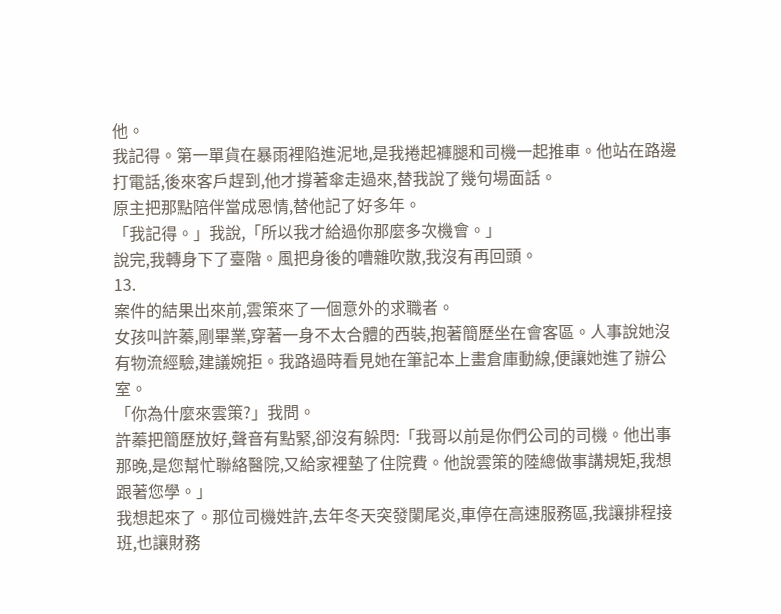他。
我記得。第一單貨在暴雨裡陷進泥地,是我捲起褲腿和司機一起推車。他站在路邊打電話,後來客戶趕到,他才撐著傘走過來,替我說了幾句場面話。
原主把那點陪伴當成恩情,替他記了好多年。
「我記得。」我說,「所以我才給過你那麼多次機會。」
說完,我轉身下了臺階。風把身後的嘈雜吹散,我沒有再回頭。
13.
案件的結果出來前,雲策來了一個意外的求職者。
女孩叫許蓁,剛畢業,穿著一身不太合體的西裝,抱著簡歷坐在會客區。人事說她沒有物流經驗,建議婉拒。我路過時看見她在筆記本上畫倉庫動線,便讓她進了辦公室。
「你為什麼來雲策?」我問。
許蓁把簡歷放好,聲音有點緊,卻沒有躲閃:「我哥以前是你們公司的司機。他出事那晚,是您幫忙聯絡醫院,又給家裡墊了住院費。他說雲策的陸總做事講規矩,我想跟著您學。」
我想起來了。那位司機姓許,去年冬天突發闌尾炎,車停在高速服務區,我讓排程接班,也讓財務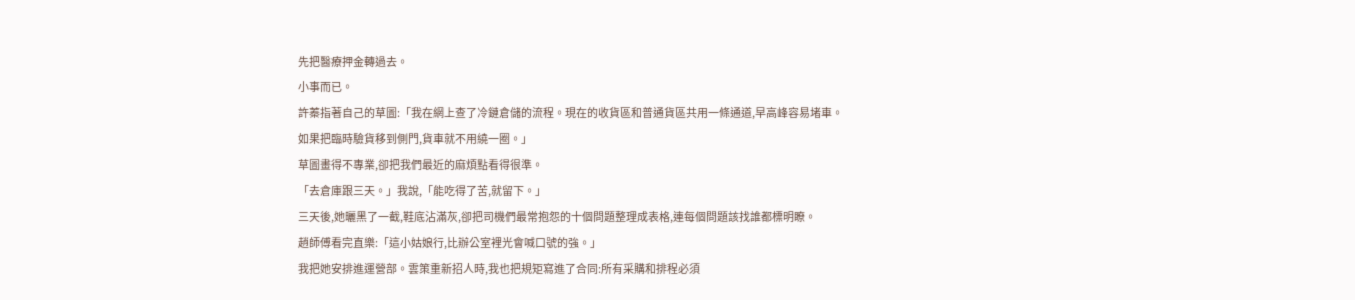先把醫療押金轉過去。
小事而已。
許蓁指著自己的草圖:「我在網上查了冷鏈倉儲的流程。現在的收貨區和普通貨區共用一條通道,早高峰容易堵車。
如果把臨時驗貨移到側門,貨車就不用繞一圈。」
草圖畫得不專業,卻把我們最近的麻煩點看得很準。
「去倉庫跟三天。」我說,「能吃得了苦,就留下。」
三天後,她曬黑了一截,鞋底沾滿灰,卻把司機們最常抱怨的十個問題整理成表格,連每個問題該找誰都標明瞭。
趙師傅看完直樂:「這小姑娘行,比辦公室裡光會喊口號的強。」
我把她安排進運營部。雲策重新招人時,我也把規矩寫進了合同:所有采購和排程必須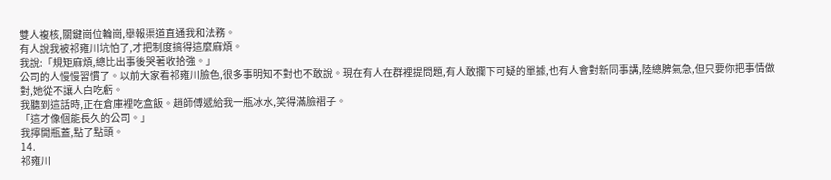雙人複核,關鍵崗位輪崗,舉報渠道直通我和法務。
有人說我被祁雍川坑怕了,才把制度搞得這麼麻煩。
我說:「規矩麻煩,總比出事後哭著收拾強。」
公司的人慢慢習慣了。以前大家看祁雍川臉色,很多事明知不對也不敢說。現在有人在群裡提問題,有人敢攔下可疑的單據,也有人會對新同事講,陸總脾氣急,但只要你把事情做對,她從不讓人白吃虧。
我聽到這話時,正在倉庫裡吃盒飯。趙師傅遞給我一瓶冰水,笑得滿臉褶子。
「這才像個能長久的公司。」
我擰開瓶蓋,點了點頭。
14.
祁雍川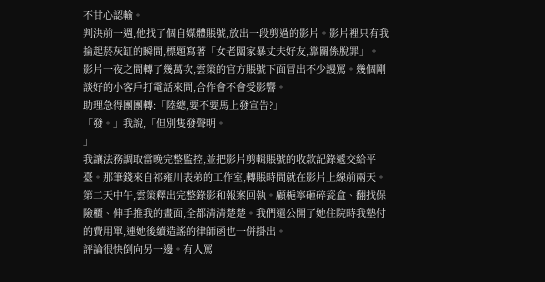不甘心認輸。
判決前一週,他找了個自媒體賬號,放出一段剪過的影片。影片裡只有我掄起菸灰缸的瞬間,標題寫著「女老闆家暴丈夫好友,靠關係脫罪」。
影片一夜之間轉了幾萬次,雲策的官方賬號下面冒出不少謾罵。幾個剛談好的小客戶打電話來問,合作會不會受影響。
助理急得團團轉:「陸總,要不要馬上發宣告?」
「發。」我說,「但別隻發聲明。
」
我讓法務調取當晚完整監控,並把影片剪輯賬號的收款記錄遞交給平臺。那筆錢來自祁雍川表弟的工作室,轉賬時間就在影片上線前兩天。
第二天中午,雲策釋出完整錄影和報案回執。顧梔寧砸碎瓷盒、翻找保險櫃、伸手推我的畫面,全都清清楚楚。我們還公開了她住院時我墊付的費用單,連她後續造謠的律師函也一併掛出。
評論很快倒向另一邊。有人罵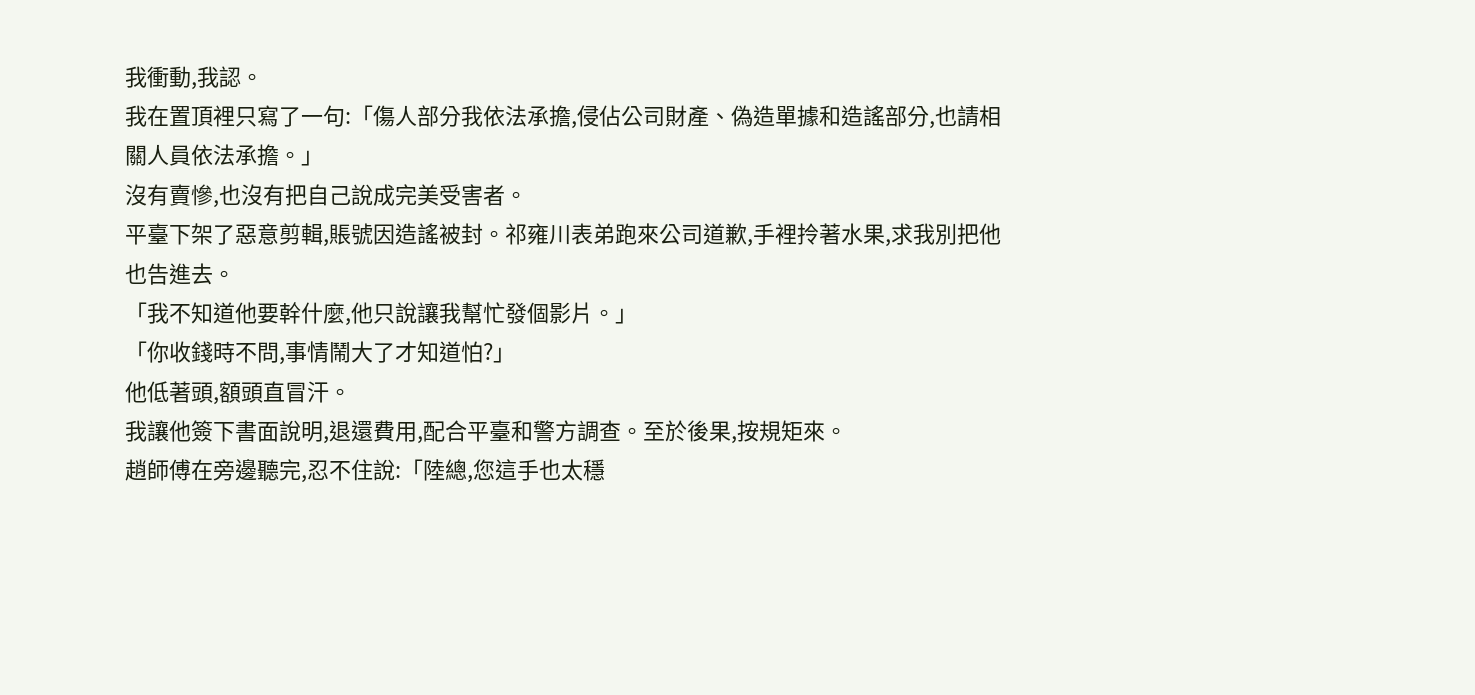我衝動,我認。
我在置頂裡只寫了一句:「傷人部分我依法承擔,侵佔公司財產、偽造單據和造謠部分,也請相關人員依法承擔。」
沒有賣慘,也沒有把自己說成完美受害者。
平臺下架了惡意剪輯,賬號因造謠被封。祁雍川表弟跑來公司道歉,手裡拎著水果,求我別把他也告進去。
「我不知道他要幹什麼,他只說讓我幫忙發個影片。」
「你收錢時不問,事情鬧大了才知道怕?」
他低著頭,額頭直冒汗。
我讓他簽下書面說明,退還費用,配合平臺和警方調查。至於後果,按規矩來。
趙師傅在旁邊聽完,忍不住說:「陸總,您這手也太穩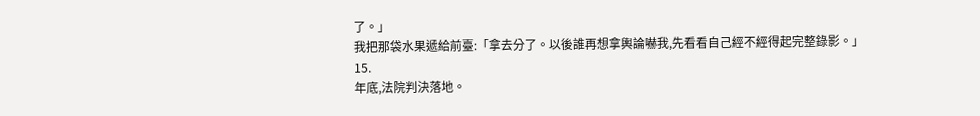了。」
我把那袋水果遞給前臺:「拿去分了。以後誰再想拿輿論嚇我,先看看自己經不經得起完整錄影。」
15.
年底,法院判決落地。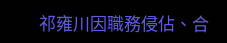祁雍川因職務侵佔、合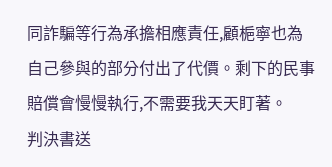同詐騙等行為承擔相應責任,顧梔寧也為自己參與的部分付出了代價。剩下的民事賠償會慢慢執行,不需要我天天盯著。
判決書送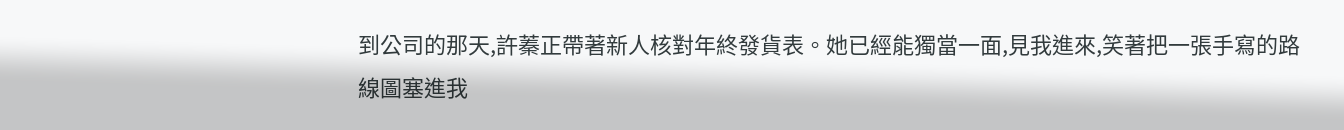到公司的那天,許蓁正帶著新人核對年終發貨表。她已經能獨當一面,見我進來,笑著把一張手寫的路線圖塞進我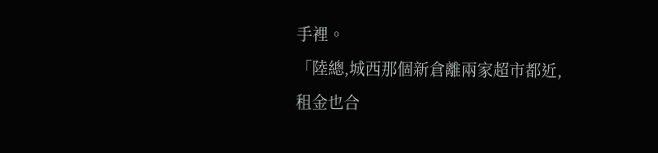手裡。
「陸總,城西那個新倉離兩家超市都近,租金也合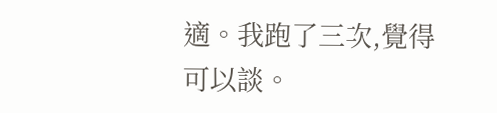適。我跑了三次,覺得可以談。